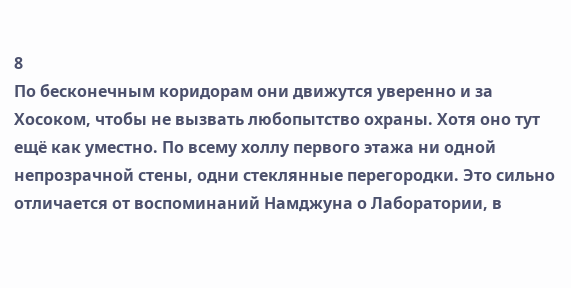8
По бесконечным коридорам они движутся уверенно и за Хосоком, чтобы не вызвать любопытство охраны. Хотя оно тут ещё как уместно. По всему холлу первого этажа ни одной непрозрачной стены, одни стеклянные перегородки. Это сильно отличается от воспоминаний Намджуна о Лаборатории, в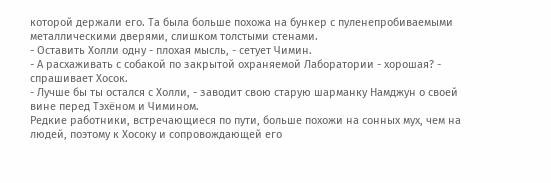которой держали его. Та была больше похожа на бункер с пуленепробиваемыми металлическими дверями, слишком толстыми стенами.
- Оставить Холли одну - плохая мысль, - сетует Чимин.
- А расхаживать с собакой по закрытой охраняемой Лаборатории - хорошая? - спрашивает Хосок.
- Лучше бы ты остался с Холли, - заводит свою старую шарманку Намджун о своей вине перед Тэхёном и Чимином.
Редкие работники, встречающиеся по пути, больше похожи на сонных мух, чем на людей, поэтому к Хосоку и сопровождающей его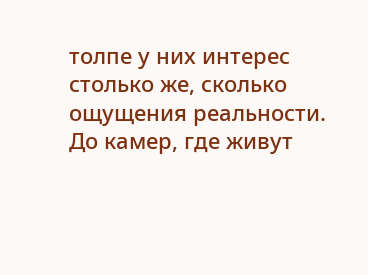толпе у них интерес столько же, сколько ощущения реальности.
До камер, где живут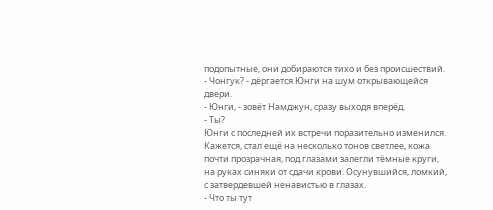подопытные, они добираются тихо и без происшествий.
- Чонгук? - дёргается Юнги на шум открывающейся двери.
- Юнги, - зовёт Намджун, сразу выходя вперёд.
- Ты?
Юнги с последней их встречи поразительно изменился. Кажется, стал ещё на несколько тонов светлее, кожа почти прозрачная, под глазами залегли тёмные круги, на руках синяки от сдачи крови. Осунувшийся, ломкий, с затвердевшей ненавистью в глазах.
- Что ты тут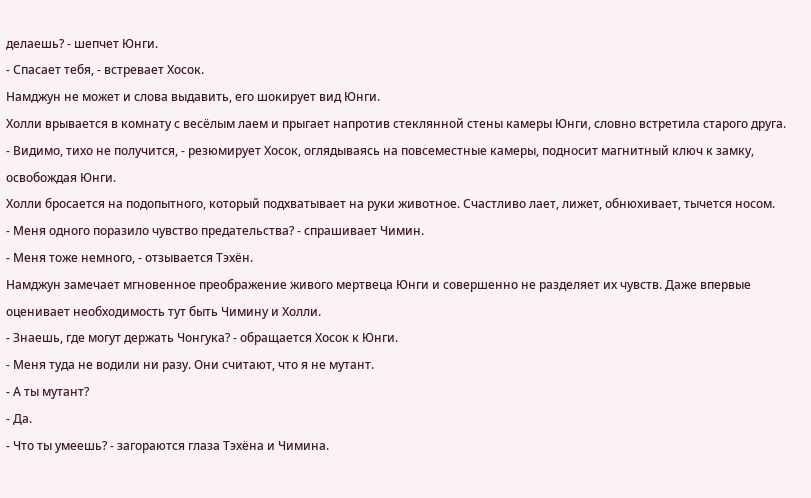делаешь? - шепчет Юнги.
- Спасает тебя, - встревает Хосок.
Намджун не может и слова выдавить, его шокирует вид Юнги.
Холли врывается в комнату с весёлым лаем и прыгает напротив стеклянной стены камеры Юнги, словно встретила старого друга.
- Видимо, тихо не получится, - резюмирует Хосок, оглядываясь на повсеместные камеры, подносит магнитный ключ к замку, освобождая Юнги.
Холли бросается на подопытного, который подхватывает на руки животное. Счастливо лает, лижет, обнюхивает, тычется носом.
- Меня одного поразило чувство предательства? - спрашивает Чимин.
- Меня тоже немного, - отзывается Тэхён.
Намджун замечает мгновенное преображение живого мертвеца Юнги и совершенно не разделяет их чувств. Даже впервые оценивает необходимость тут быть Чимину и Холли.
- Знаешь, где могут держать Чонгука? - обращается Хосок к Юнги.
- Меня туда не водили ни разу. Они считают, что я не мутант.
- А ты мутант?
- Да.
- Что ты умеешь? - загораются глаза Тэхёна и Чимина.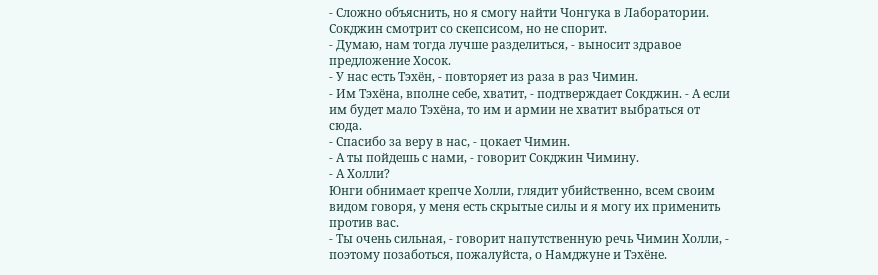- Сложно объяснить, но я смогу найти Чонгука в Лаборатории.
Сокджин смотрит со скепсисом, но не спорит.
- Думаю, нам тогда лучше разделиться, - выносит здравое предложение Хосок.
- У нас есть Тэхён, - повторяет из раза в раз Чимин.
- Им Тэхёна, вполне себе, хватит, - подтверждает Сокджин. - А если им будет мало Тэхёна, то им и армии не хватит выбраться от сюда.
- Спасибо за веру в нас, - цокает Чимин.
- А ты пойдешь с нами, - говорит Сокджин Чимину.
- А Холли?
Юнги обнимает крепче Холли, глядит убийственно, всем своим видом говоря, у меня есть скрытые силы и я могу их применить против вас.
- Ты очень сильная, - говорит напутственную речь Чимин Холли, - поэтому позаботься, пожалуйста, о Намджуне и Тэхёне.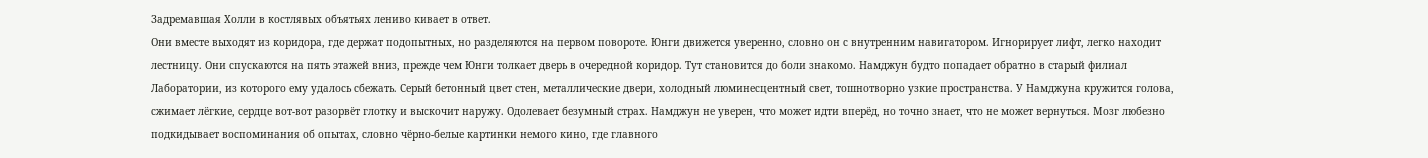Задремавшая Холли в костлявых объятьях лениво кивает в ответ.
Они вместе выходят из коридора, где держат подопытных, но разделяются на первом повороте. Юнги движется уверенно, словно он с внутренним навигатором. Игнорирует лифт, легко находит лестницу. Они спускаются на пять этажей вниз, прежде чем Юнги толкает дверь в очередной коридор. Тут становится до боли знакомо. Намджун будто попадает обратно в старый филиал Лаборатории, из которого ему удалось сбежать. Серый бетонный цвет стен, металлические двери, холодный люминесцентный свет, тошнотворно узкие пространства. У Намджуна кружится голова, сжимает лёгкие, сердце вот-вот разорвёт глотку и выскочит наружу. Одолевает безумный страх. Намджун не уверен, что может идти вперёд, но точно знает, что не может вернуться. Мозг любезно подкидывает воспоминания об опытах, словно чёрно-белые картинки немого кино, где главного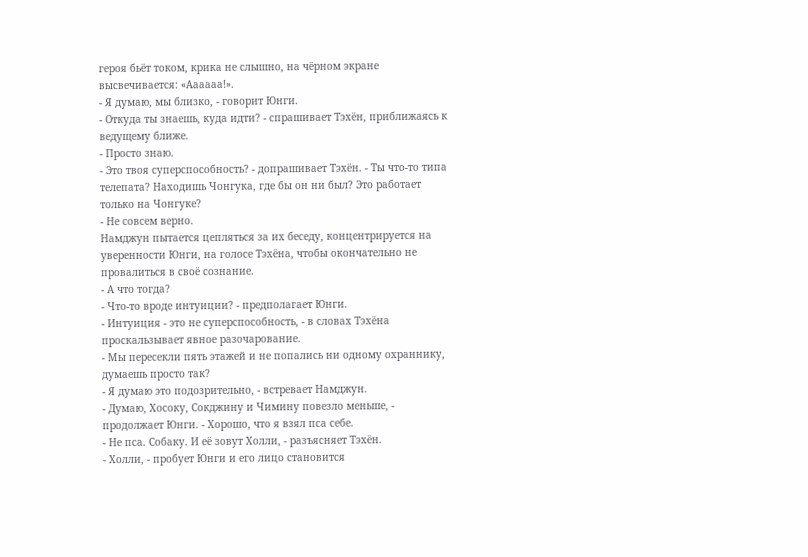героя бьёт током, крика не слышно, на чёрном экране высвечивается: «Аааааа!».
- Я думаю, мы близко, - говорит Юнги.
- Откуда ты знаешь, куда идти? - спрашивает Тэхён, приближаясь к ведущему ближе.
- Просто знаю.
- Это твоя суперспособность? - допрашивает Тэхён. - Ты что-то типа телепата? Находишь Чонгука, где бы он ни был? Это работает только на Чонгуке?
- Не совсем верно.
Намджун пытается цепляться за их беседу, концентрируется на уверенности Юнги, на голосе Тэхёна, чтобы окончательно не провалиться в своё сознание.
- А что тогда?
- Что-то вроде интуиции? - предполагает Юнги.
- Интуиция - это не суперспособность, - в словах Тэхёна проскальзывает явное разочарование.
- Мы пересекли пять этажей и не попались ни одному охраннику, думаешь просто так?
- Я думаю это подозрительно, - встревает Намджун.
- Думаю, Хосоку, Сокджину и Чимину повезло меньше, - продолжает Юнги. - Хорошо, что я взял пса себе.
- Не пса. Собаку. И её зовут Холли, - разъясняет Тэхён.
- Холли, - пробует Юнги и его лицо становится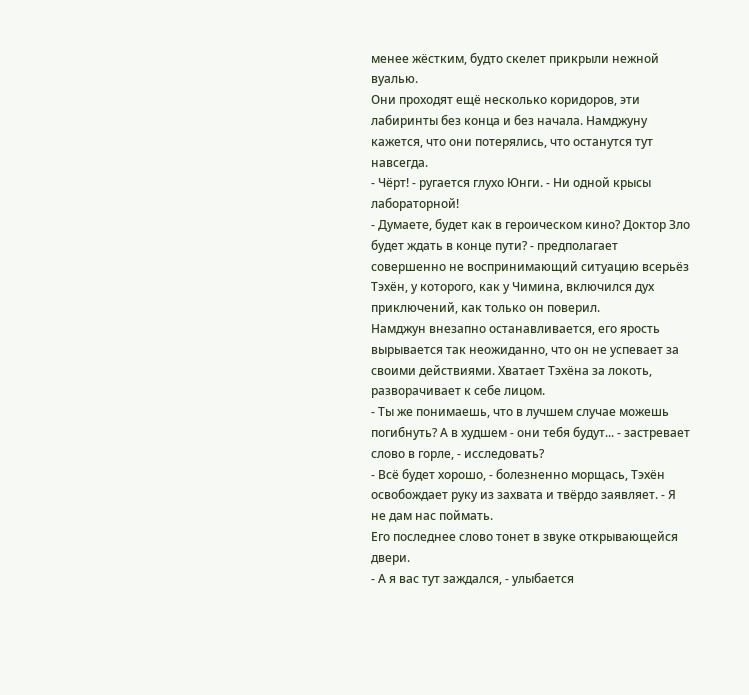менее жёстким, будто скелет прикрыли нежной вуалью.
Они проходят ещё несколько коридоров, эти лабиринты без конца и без начала. Намджуну кажется, что они потерялись, что останутся тут навсегда.
- Чёрт! - ругается глухо Юнги. - Ни одной крысы лабораторной!
- Думаете, будет как в героическом кино? Доктор Зло будет ждать в конце пути? - предполагает совершенно не воспринимающий ситуацию всерьёз Тэхён, у которого, как у Чимина, включился дух приключений, как только он поверил.
Намджун внезапно останавливается, его ярость вырывается так неожиданно, что он не успевает за своими действиями. Хватает Тэхёна за локоть, разворачивает к себе лицом.
- Ты же понимаешь, что в лучшем случае можешь погибнуть? А в худшем - они тебя будут... - застревает слово в горле, - исследовать?
- Всё будет хорошо, - болезненно морщась, Тэхён освобождает руку из захвата и твёрдо заявляет. - Я не дам нас поймать.
Его последнее слово тонет в звуке открывающейся двери.
- А я вас тут заждался, - улыбается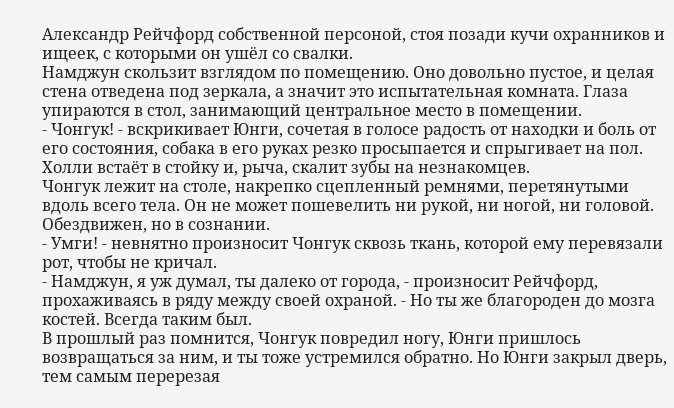Александр Рейчфорд собственной персоной, стоя позади кучи охранников и ищеек, с которыми он ушёл со свалки.
Намджун скользит взглядом по помещению. Оно довольно пустое, и целая стена отведена под зеркала, а значит это испытательная комната. Глаза упираются в стол, занимающий центральное место в помещении.
- Чонгук! - вскрикивает Юнги, сочетая в голосе радость от находки и боль от его состояния, собака в его руках резко просыпается и спрыгивает на пол. Холли встаёт в стойку и, рыча, скалит зубы на незнакомцев.
Чонгук лежит на столе, накрепко сцепленный ремнями, перетянутыми вдоль всего тела. Он не может пошевелить ни рукой, ни ногой, ни головой. Обездвижен, но в сознании.
- Умги! - невнятно произносит Чонгук сквозь ткань, которой ему перевязали рот, чтобы не кричал.
- Намджун, я уж думал, ты далеко от города, - произносит Рейчфорд, прохаживаясь в ряду между своей охраной. - Но ты же благороден до мозга костей. Всегда таким был.
В прошлый раз помнится, Чонгук повредил ногу, Юнги пришлось возвращаться за ним, и ты тоже устремился обратно. Но Юнги закрыл дверь, тем самым перерезая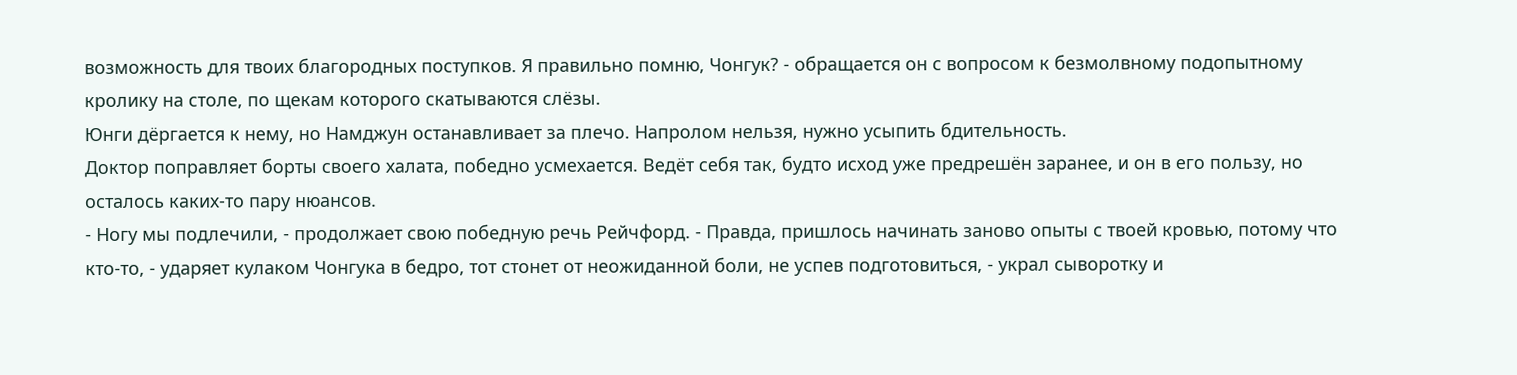возможность для твоих благородных поступков. Я правильно помню, Чонгук? - обращается он с вопросом к безмолвному подопытному кролику на столе, по щекам которого скатываются слёзы.
Юнги дёргается к нему, но Намджун останавливает за плечо. Напролом нельзя, нужно усыпить бдительность.
Доктор поправляет борты своего халата, победно усмехается. Ведёт себя так, будто исход уже предрешён заранее, и он в его пользу, но осталось каких-то пару нюансов.
- Ногу мы подлечили, - продолжает свою победную речь Рейчфорд. - Правда, пришлось начинать заново опыты с твоей кровью, потому что кто-то, - ударяет кулаком Чонгука в бедро, тот стонет от неожиданной боли, не успев подготовиться, - украл сыворотку и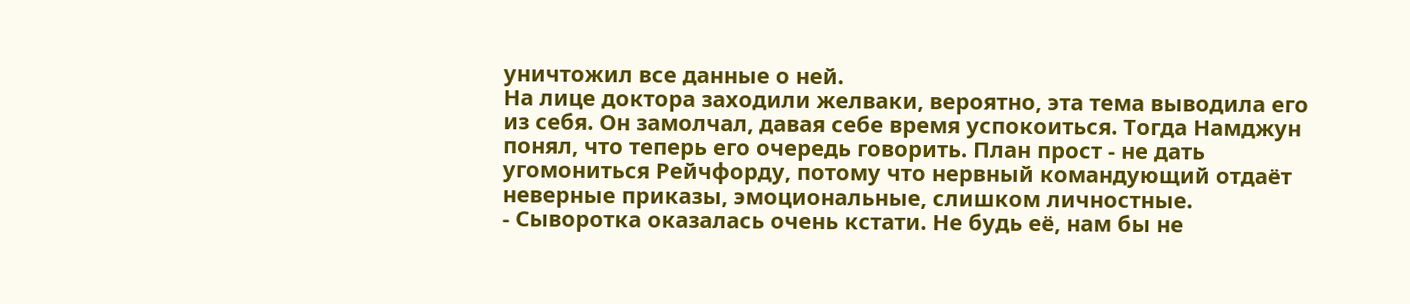уничтожил все данные о ней.
На лице доктора заходили желваки, вероятно, эта тема выводила его из себя. Он замолчал, давая себе время успокоиться. Тогда Намджун понял, что теперь его очередь говорить. План прост - не дать угомониться Рейчфорду, потому что нервный командующий отдаёт неверные приказы, эмоциональные, слишком личностные.
- Сыворотка оказалась очень кстати. Не будь её, нам бы не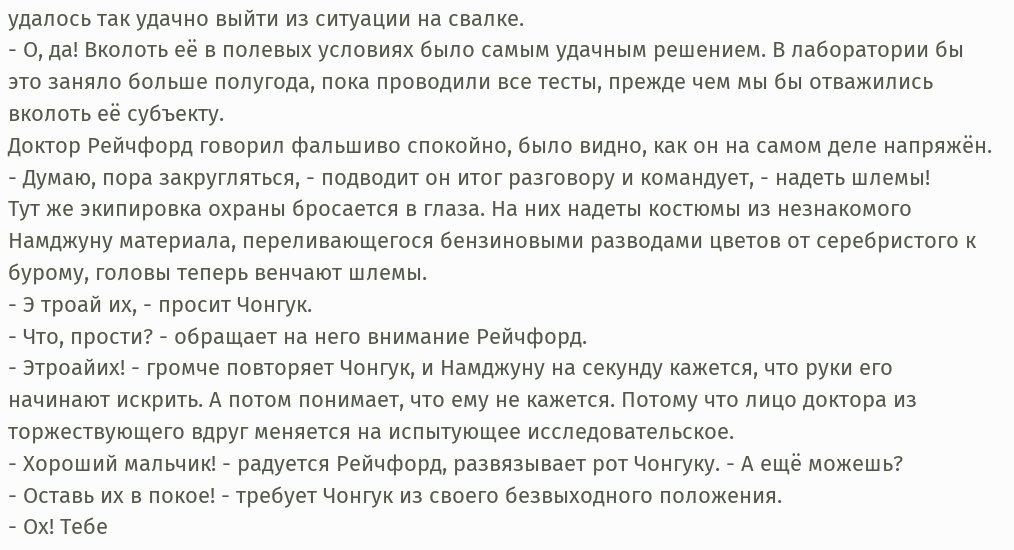удалось так удачно выйти из ситуации на свалке.
- О, да! Вколоть её в полевых условиях было самым удачным решением. В лаборатории бы это заняло больше полугода, пока проводили все тесты, прежде чем мы бы отважились вколоть её субъекту.
Доктор Рейчфорд говорил фальшиво спокойно, было видно, как он на самом деле напряжён.
- Думаю, пора закругляться, - подводит он итог разговору и командует, - надеть шлемы!
Тут же экипировка охраны бросается в глаза. На них надеты костюмы из незнакомого Намджуну материала, переливающегося бензиновыми разводами цветов от серебристого к бурому, головы теперь венчают шлемы.
- Э троай их, - просит Чонгук.
- Что, прости? - обращает на него внимание Рейчфорд.
- Этроайих! - громче повторяет Чонгук, и Намджуну на секунду кажется, что руки его начинают искрить. А потом понимает, что ему не кажется. Потому что лицо доктора из торжествующего вдруг меняется на испытующее исследовательское.
- Хороший мальчик! - радуется Рейчфорд, развязывает рот Чонгуку. - А ещё можешь?
- Оставь их в покое! - требует Чонгук из своего безвыходного положения.
- Ох! Тебе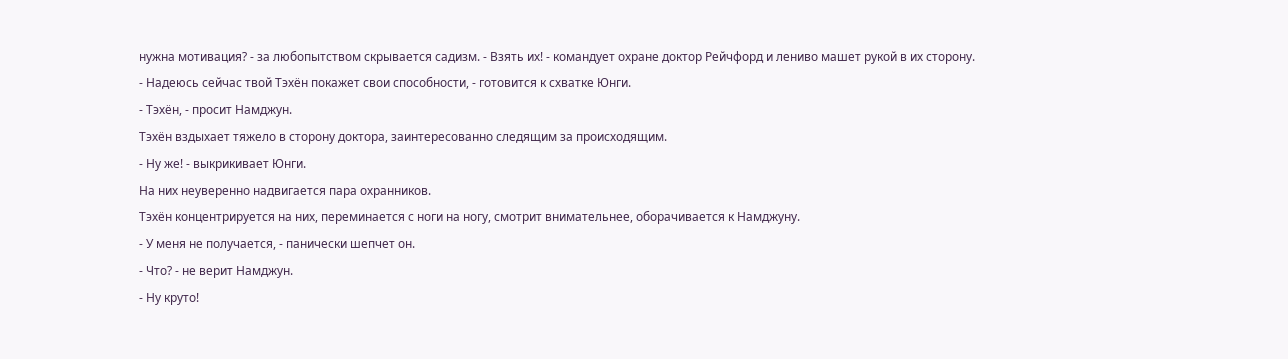нужна мотивация? - за любопытством скрывается садизм. - Взять их! - командует охране доктор Рейчфорд и лениво машет рукой в их сторону.
- Надеюсь сейчас твой Тэхён покажет свои способности, - готовится к схватке Юнги.
- Тэхён, - просит Намджун.
Тэхён вздыхает тяжело в сторону доктора, заинтересованно следящим за происходящим.
- Ну же! - выкрикивает Юнги.
На них неуверенно надвигается пара охранников.
Тэхён концентрируется на них, переминается с ноги на ногу, смотрит внимательнее, оборачивается к Намджуну.
- У меня не получается, - панически шепчет он.
- Что? - не верит Намджун.
- Ну круто!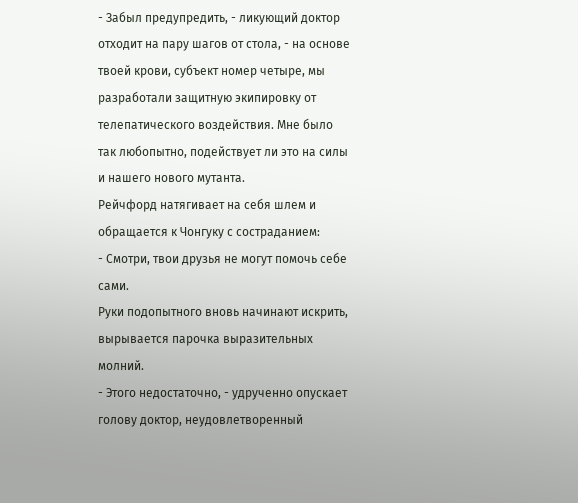- Забыл предупредить, - ликующий доктор отходит на пару шагов от стола, - на основе твоей крови, субъект номер четыре, мы разработали защитную экипировку от телепатического воздействия. Мне было так любопытно, подействует ли это на силы и нашего нового мутанта.
Рейчфорд натягивает на себя шлем и обращается к Чонгуку с состраданием:
- Смотри, твои друзья не могут помочь себе сами.
Руки подопытного вновь начинают искрить, вырывается парочка выразительных молний.
- Этого недостаточно, - удрученно опускает голову доктор, неудовлетворенный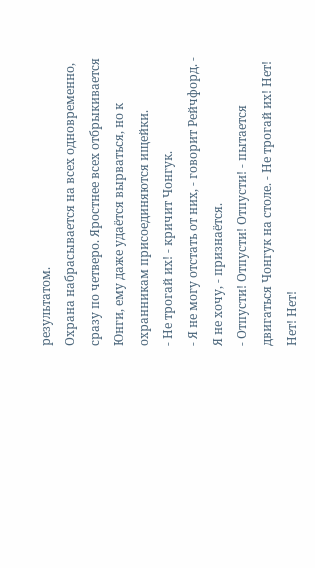результатом.
Охрана набрасывается на всех одновременно, сразу по четверо. Яростнее всех отбрыкивается Юнги, ему даже удаётся вырваться, но к охранникам присоединяются ищейки.
- Не трогай их! - кричит Чонгук.
- Я не могу отстать от них, - говорит Рейчфорд. - Я не хочу, - признаётся.
- Отпусти! Отпусти! Отпусти! - пытается двигаться Чонгук на столе. - Не трогай их! Нет! Нет! Нет!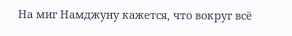На миг Намджуну кажется, что вокруг всё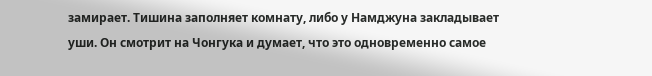замирает. Тишина заполняет комнату, либо у Намджуна закладывает уши. Он смотрит на Чонгука и думает, что это одновременно самое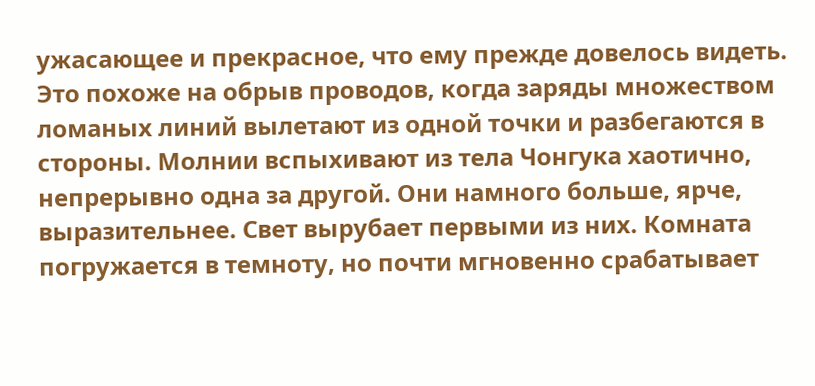ужасающее и прекрасное, что ему прежде довелось видеть. Это похоже на обрыв проводов, когда заряды множеством ломаных линий вылетают из одной точки и разбегаются в стороны. Молнии вспыхивают из тела Чонгука хаотично, непрерывно одна за другой. Они намного больше, ярче, выразительнее. Свет вырубает первыми из них. Комната погружается в темноту, но почти мгновенно срабатывает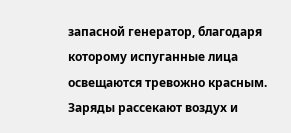запасной генератор, благодаря которому испуганные лица освещаются тревожно красным. Заряды рассекают воздух и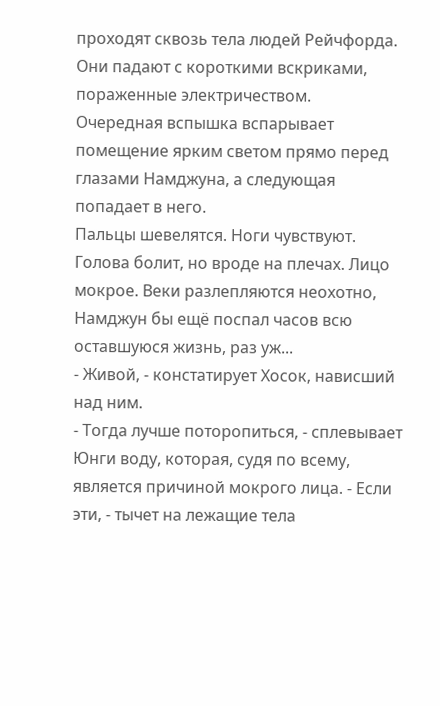проходят сквозь тела людей Рейчфорда. Они падают с короткими вскриками, пораженные электричеством.
Очередная вспышка вспарывает помещение ярким светом прямо перед глазами Намджуна, а следующая попадает в него.
Пальцы шевелятся. Ноги чувствуют. Голова болит, но вроде на плечах. Лицо мокрое. Веки разлепляются неохотно, Намджун бы ещё поспал часов всю оставшуюся жизнь, раз уж...
- Живой, - констатирует Хосок, нависший над ним.
- Тогда лучше поторопиться, - сплевывает Юнги воду, которая, судя по всему, является причиной мокрого лица. - Если эти, - тычет на лежащие тела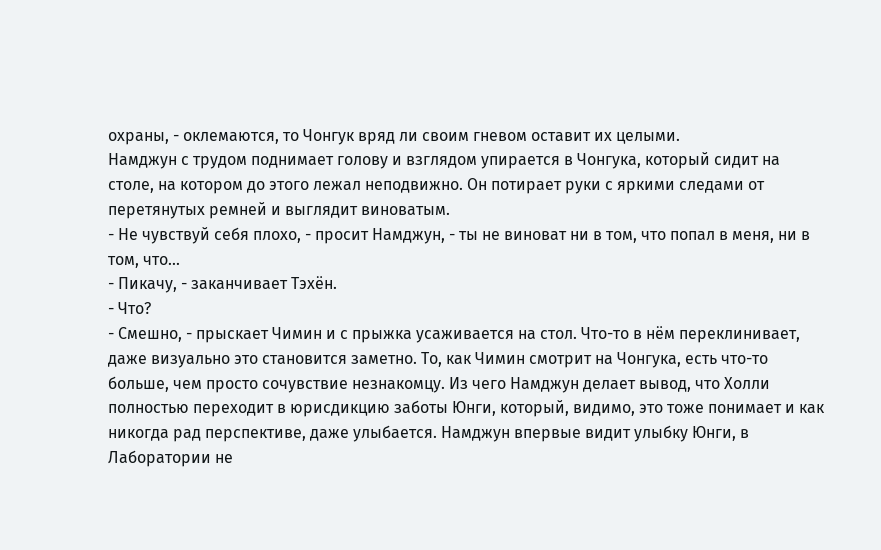охраны, - оклемаются, то Чонгук вряд ли своим гневом оставит их целыми.
Намджун с трудом поднимает голову и взглядом упирается в Чонгука, который сидит на столе, на котором до этого лежал неподвижно. Он потирает руки с яркими следами от перетянутых ремней и выглядит виноватым.
- Не чувствуй себя плохо, - просит Намджун, - ты не виноват ни в том, что попал в меня, ни в том, что...
- Пикачу, - заканчивает Тэхён.
- Что?
- Смешно, - прыскает Чимин и с прыжка усаживается на стол. Что-то в нём переклинивает, даже визуально это становится заметно. То, как Чимин смотрит на Чонгука, есть что-то больше, чем просто сочувствие незнакомцу. Из чего Намджун делает вывод, что Холли полностью переходит в юрисдикцию заботы Юнги, который, видимо, это тоже понимает и как никогда рад перспективе, даже улыбается. Намджун впервые видит улыбку Юнги, в Лаборатории не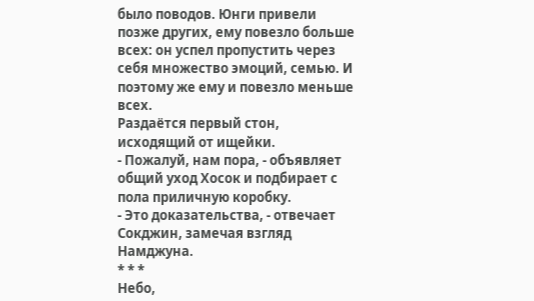было поводов. Юнги привели позже других, ему повезло больше всех: он успел пропустить через себя множество эмоций, семью. И поэтому же ему и повезло меньше всех.
Раздаётся первый стон, исходящий от ищейки.
- Пожалуй, нам пора, - объявляет общий уход Хосок и подбирает с пола приличную коробку.
- Это доказательства, - отвечает Сокджин, замечая взгляд Намджуна.
* * *
Небо,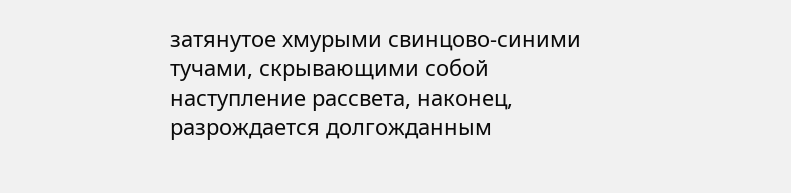затянутое хмурыми свинцово-синими тучами, скрывающими собой наступление рассвета, наконец, разрождается долгожданным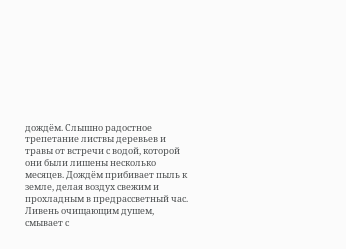дождём. Слышно радостное трепетание листвы деревьев и травы от встречи с водой, которой они были лишены несколько месяцев. Дождём прибивает пыль к земле, делая воздух свежим и прохладным в предрассветный час.
Ливень очищающим душем, смывает с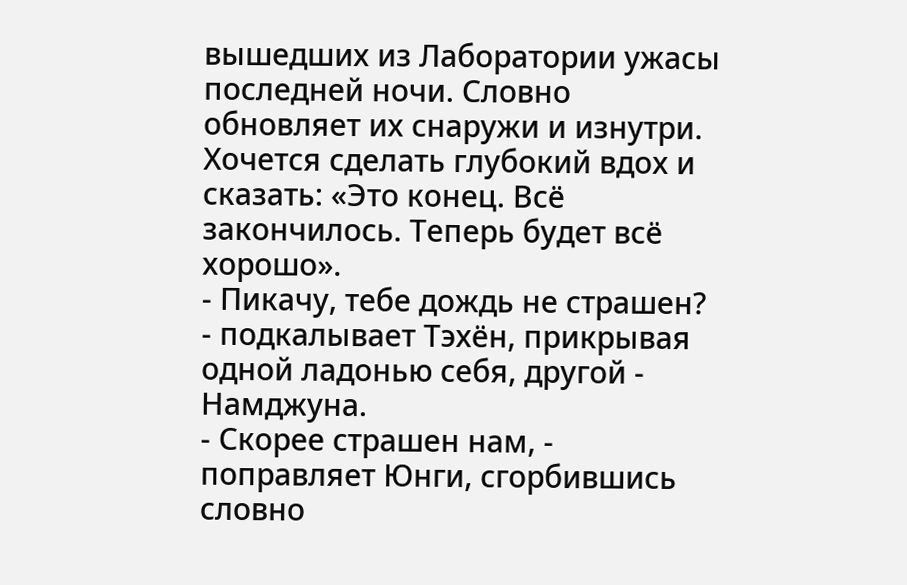вышедших из Лаборатории ужасы последней ночи. Словно обновляет их снаружи и изнутри. Хочется сделать глубокий вдох и сказать: «Это конец. Всё закончилось. Теперь будет всё хорошо».
- Пикачу, тебе дождь не страшен? - подкалывает Тэхён, прикрывая одной ладонью себя, другой - Намджуна.
- Скорее страшен нам, - поправляет Юнги, сгорбившись словно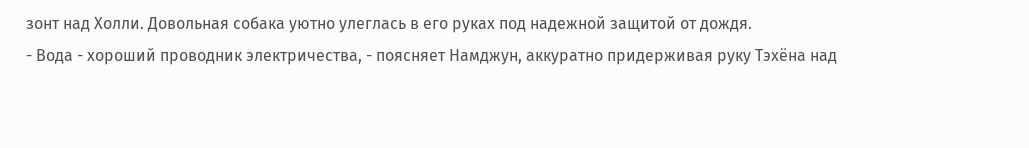зонт над Холли. Довольная собака уютно улеглась в его руках под надежной защитой от дождя.
- Вода - хороший проводник электричества, - поясняет Намджун, аккуратно придерживая руку Тэхёна над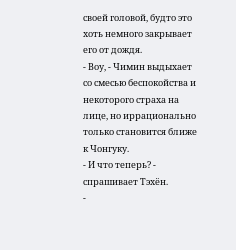своей головой, будто это хоть немного закрывает его от дождя.
- Воу, - Чимин выдыхает со смесью беспокойства и некоторого страха на лице, но иррационально только становится ближе к Чонгуку.
- И что теперь? - спрашивает Тэхён.
-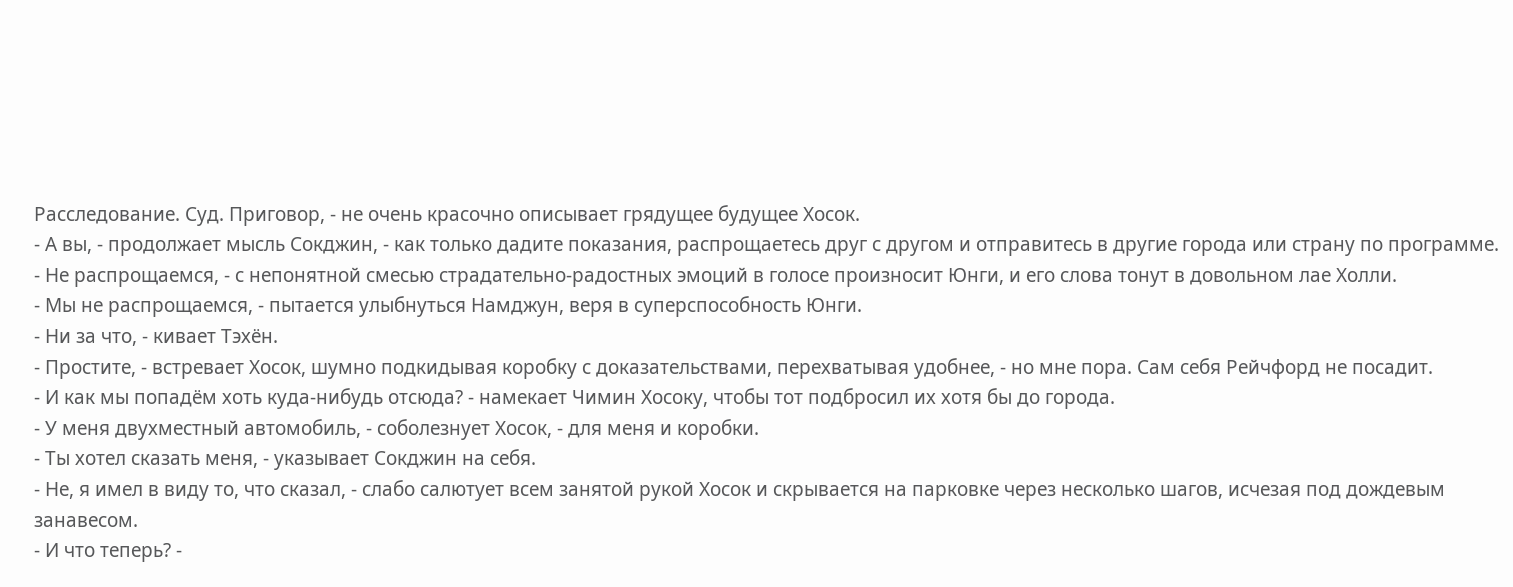Расследование. Суд. Приговор, - не очень красочно описывает грядущее будущее Хосок.
- А вы, - продолжает мысль Сокджин, - как только дадите показания, распрощаетесь друг с другом и отправитесь в другие города или страну по программе.
- Не распрощаемся, - с непонятной смесью страдательно-радостных эмоций в голосе произносит Юнги, и его слова тонут в довольном лае Холли.
- Мы не распрощаемся, - пытается улыбнуться Намджун, веря в суперспособность Юнги.
- Ни за что, - кивает Тэхён.
- Простите, - встревает Хосок, шумно подкидывая коробку с доказательствами, перехватывая удобнее, - но мне пора. Сам себя Рейчфорд не посадит.
- И как мы попадём хоть куда-нибудь отсюда? - намекает Чимин Хосоку, чтобы тот подбросил их хотя бы до города.
- У меня двухместный автомобиль, - соболезнует Хосок, - для меня и коробки.
- Ты хотел сказать меня, - указывает Сокджин на себя.
- Не, я имел в виду то, что сказал, - слабо салютует всем занятой рукой Хосок и скрывается на парковке через несколько шагов, исчезая под дождевым занавесом.
- И что теперь? -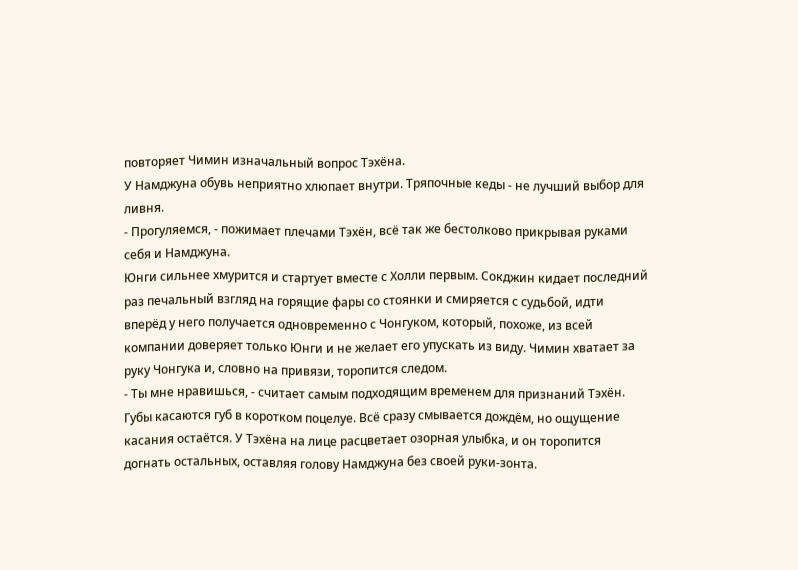повторяет Чимин изначальный вопрос Тэхёна.
У Намджуна обувь неприятно хлюпает внутри. Тряпочные кеды - не лучший выбор для ливня.
- Прогуляемся, - пожимает плечами Тэхён, всё так же бестолково прикрывая руками себя и Намджуна.
Юнги сильнее хмурится и стартует вместе с Холли первым. Сокджин кидает последний раз печальный взгляд на горящие фары со стоянки и смиряется с судьбой, идти вперёд у него получается одновременно с Чонгуком, который, похоже, из всей компании доверяет только Юнги и не желает его упускать из виду. Чимин хватает за руку Чонгука и, словно на привязи, торопится следом.
- Ты мне нравишься, - считает самым подходящим временем для признаний Тэхён. Губы касаются губ в коротком поцелуе. Всё сразу смывается дождём, но ощущение касания остаётся. У Тэхёна на лице расцветает озорная улыбка, и он торопится догнать остальных, оставляя голову Намджуна без своей руки-зонта.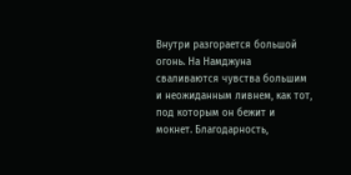Внутри разгорается большой огонь. На Намджуна сваливаются чувства большим и неожиданным ливнем, как тот, под которым он бежит и мокнет. Благодарность,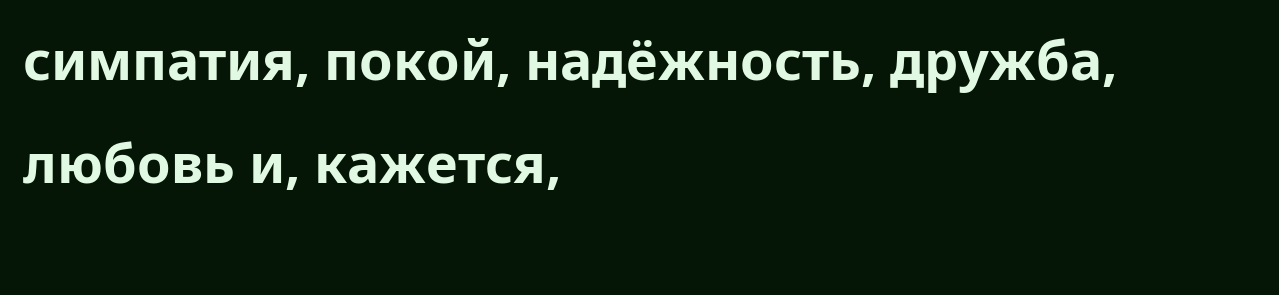симпатия, покой, надёжность, дружба, любовь и, кажется,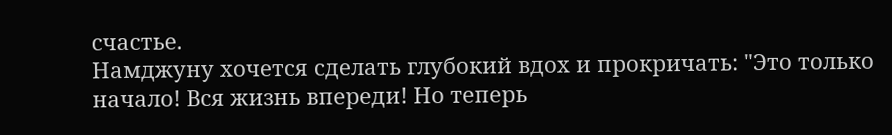счастье.
Намджуну хочется сделать глубокий вдох и прокричать: "Это только начало! Вся жизнь впереди! Но теперь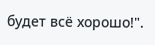будет всё хорошо!".